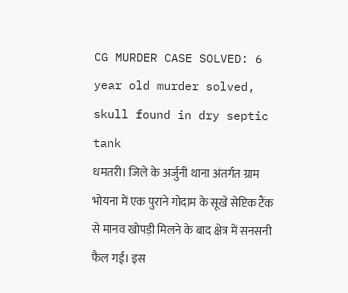CG MURDER CASE SOLVED: 6 year old murder solved, skull found in dry septic tank
धमतरी। जिले के अर्जुनी थाना अंतर्गत ग्राम भोयना में एक पुराने गोदाम के सूखे सेप्टिक टैंक से मानव खोपड़ी मिलने के बाद क्षेत्र में सनसनी फैल गई। इस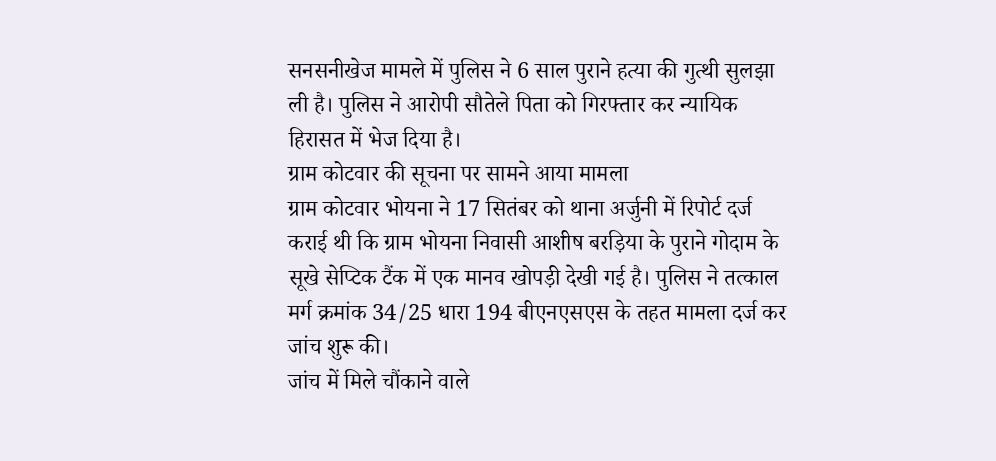सनसनीखेज मामले में पुलिस ने 6 साल पुराने हत्या की गुत्थी सुलझा ली है। पुलिस ने आरोपी सौतेले पिता को गिरफ्तार कर न्यायिक हिरासत में भेज दिया है।
ग्राम कोटवार की सूचना पर सामने आया मामला
ग्राम कोटवार भोयना ने 17 सितंबर को थाना अर्जुनी में रिपोर्ट दर्ज कराई थी कि ग्राम भोयना निवासी आशीष बरड़िया के पुराने गोदाम के सूखे सेप्टिक टैंक में एक मानव खोपड़ी देखी गई है। पुलिस ने तत्काल मर्ग क्रमांक 34/25 धारा 194 बीएनएसएस के तहत मामला दर्ज कर जांच शुरू की।
जांच में मिले चौंकाने वाले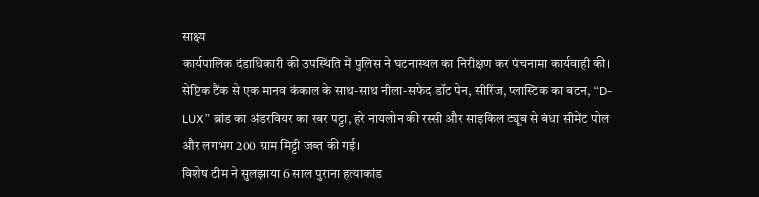साक्ष्य
कार्यपालिक दंडाधिकारी की उपस्थिति में पुलिस ने घटनास्थल का निरीक्षण कर पंचनामा कार्यवाही की। सेप्टिक टैंक से एक मानव कंकाल के साथ-साथ नीला-सफेद डॉट पेन, सीरिंज, प्लास्टिक का बटन, “D-LUX” ब्रांड का अंडरवियर का रबर पट्टा, हरे नायलोन की रस्सी और साइकिल ट्यूब से बंधा सीमेंट पोल और लगभग 200 ग्राम मिट्टी जब्त की गई।
विशेष टीम ने सुलझाया 6 साल पुराना हत्याकांड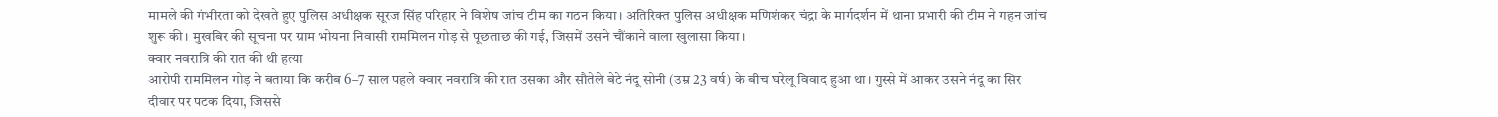मामले की गंभीरता को देखते हुए पुलिस अधीक्षक सूरज सिंह परिहार ने विशेष जांच टीम का गठन किया। अतिरिक्त पुलिस अधीक्षक मणिशंकर चंद्रा के मार्गदर्शन में थाना प्रभारी की टीम ने गहन जांच शुरू की। मुखबिर की सूचना पर ग्राम भोयना निवासी राममिलन गोड़ से पूछताछ की गई, जिसमें उसने चौंकाने वाला खुलासा किया।
क्वार नवरात्रि की रात की थी हत्या
आरोपी राममिलन गोड़ ने बताया कि करीब 6–7 साल पहले क्वार नवरात्रि की रात उसका और सौतेले बेटे नंदू सोनी (उम्र 23 वर्ष) के बीच घरेलू विवाद हुआ था। गुस्से में आकर उसने नंदू का सिर दीवार पर पटक दिया, जिससे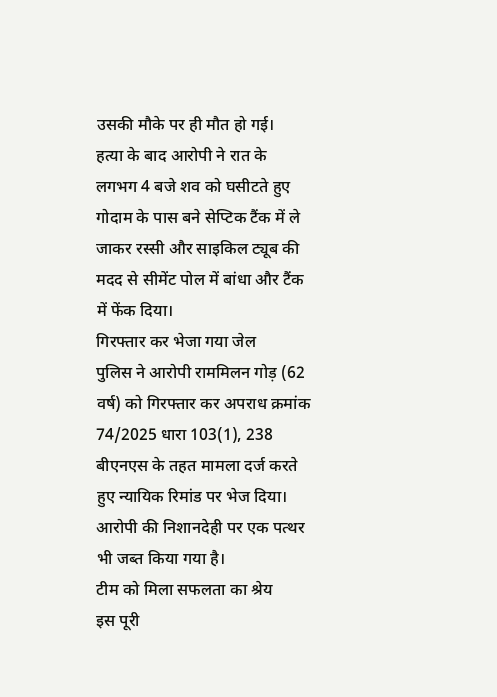उसकी मौके पर ही मौत हो गई।
हत्या के बाद आरोपी ने रात के लगभग 4 बजे शव को घसीटते हुए गोदाम के पास बने सेप्टिक टैंक में ले जाकर रस्सी और साइकिल ट्यूब की मदद से सीमेंट पोल में बांधा और टैंक में फेंक दिया।
गिरफ्तार कर भेजा गया जेल
पुलिस ने आरोपी राममिलन गोड़ (62 वर्ष) को गिरफ्तार कर अपराध क्रमांक 74/2025 धारा 103(1), 238 बीएनएस के तहत मामला दर्ज करते हुए न्यायिक रिमांड पर भेज दिया। आरोपी की निशानदेही पर एक पत्थर भी जब्त किया गया है।
टीम को मिला सफलता का श्रेय
इस पूरी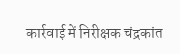कार्रवाई में निरीक्षक चंद्रकांत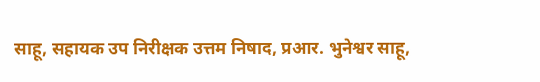साहू, सहायक उप निरीक्षक उत्तम निषाद, प्रआर. भुनेश्वर साहू,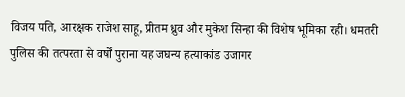विजय पति, आरक्षक राजेश साहू, प्रीतम ध्रुव और मुकेश सिन्हा की विशेष भूमिका रही। धमतरी पुलिस की तत्परता से वर्षों पुराना यह जघन्य हत्याकांड उजागर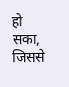हो सका, जिससे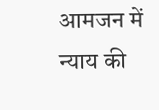आमजन में न्याय की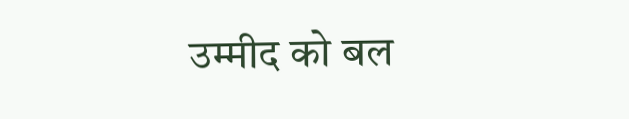उम्मीद को बल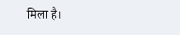मिला है।